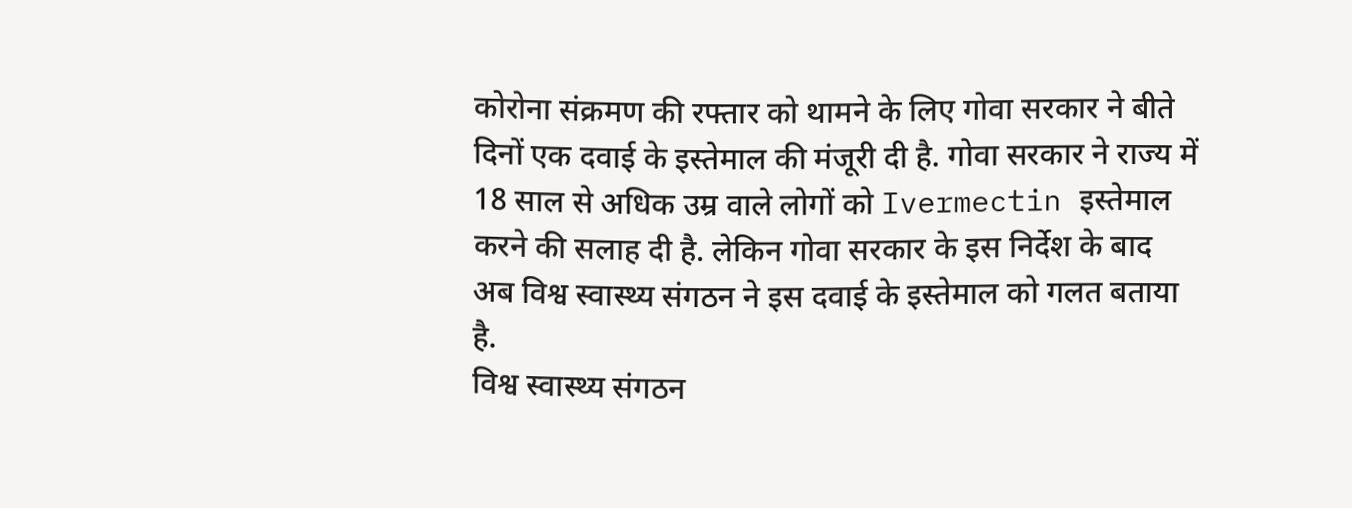कोरोना संक्रमण की रफ्तार को थामने के लिए गोवा सरकार ने बीते दिनों एक दवाई के इस्तेमाल की मंजूरी दी है. गोवा सरकार ने राज्य में 18 साल से अधिक उम्र वाले लोगों को Ivermectin इस्तेमाल करने की सलाह दी है. लेकिन गोवा सरकार के इस निर्देश के बाद अब विश्व स्वास्थ्य संगठन ने इस दवाई के इस्तेमाल को गलत बताया है.
विश्व स्वास्थ्य संगठन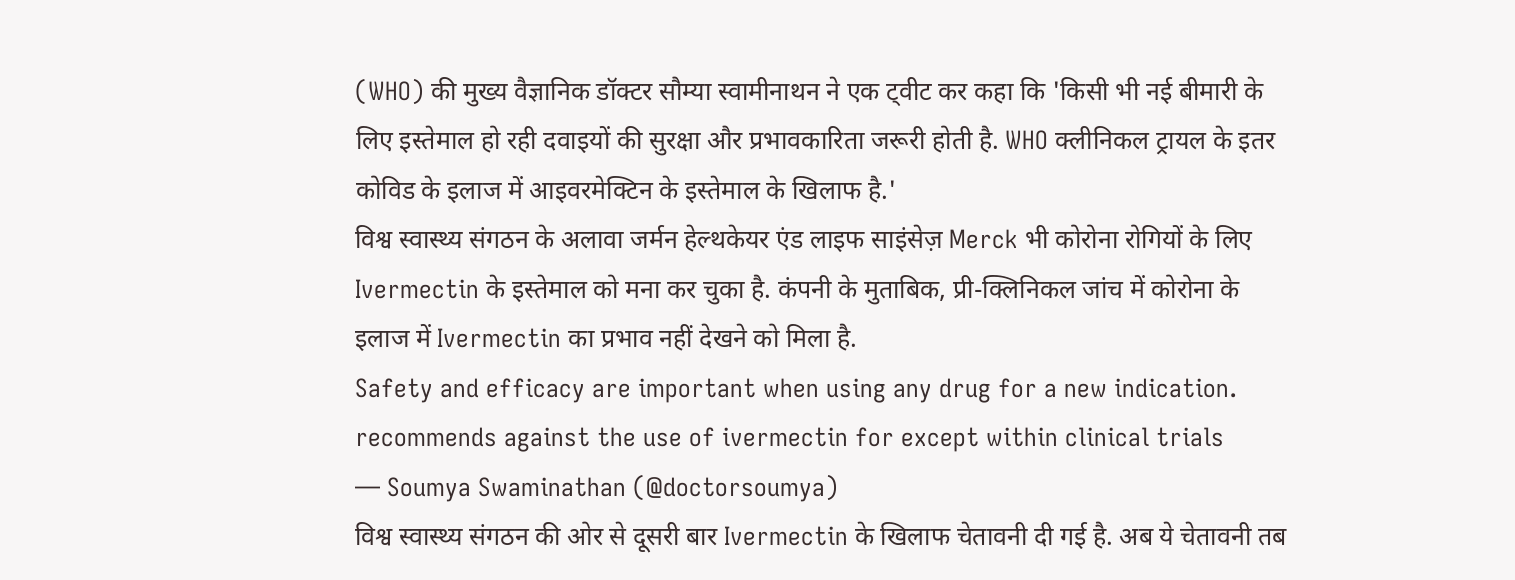(WHO) की मुख्य वैज्ञानिक डॉक्टर सौम्या स्वामीनाथन ने एक ट्वीट कर कहा कि 'किसी भी नई बीमारी के लिए इस्तेमाल हो रही दवाइयों की सुरक्षा और प्रभावकारिता जरूरी होती है. WHO क्लीनिकल ट्रायल के इतर कोविड के इलाज में आइवरमेक्टिन के इस्तेमाल के खिलाफ है.'
विश्व स्वास्थ्य संगठन के अलावा जर्मन हेल्थकेयर एंड लाइफ साइंसेज़ Merck भी कोरोना रोगियों के लिए Ivermectin के इस्तेमाल को मना कर चुका है. कंपनी के मुताबिक, प्री-क्लिनिकल जांच में कोरोना के इलाज में Ivermectin का प्रभाव नहीं देखने को मिला है.
Safety and efficacy are important when using any drug for a new indication. recommends against the use of ivermectin for except within clinical trials
— Soumya Swaminathan (@doctorsoumya)
विश्व स्वास्थ्य संगठन की ओर से दूसरी बार Ivermectin के खिलाफ चेतावनी दी गई है. अब ये चेतावनी तब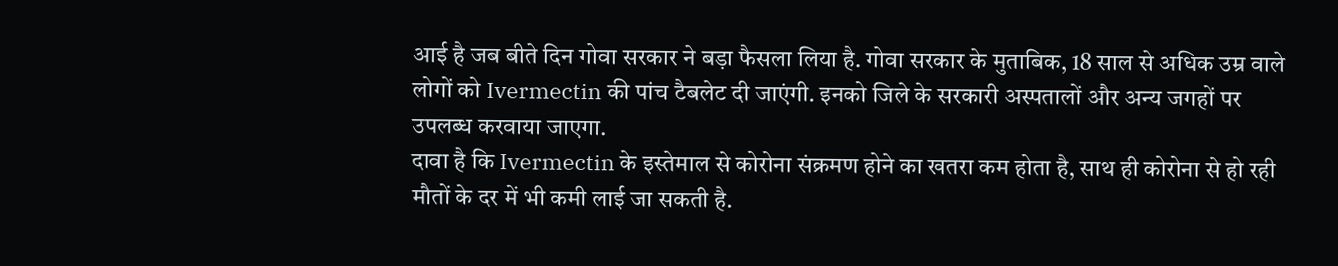आई है जब बीते दिन गोवा सरकार ने बड़ा फैसला लिया है. गोवा सरकार के मुताबिक, 18 साल से अधिक उम्र वाले लोगों को Ivermectin की पांच टैबलेट दी जाएंगी. इनको जिले के सरकारी अस्पतालों और अन्य जगहों पर उपलब्ध करवाया जाएगा.
दावा है कि Ivermectin के इस्तेमाल से कोरोना संक्रमण होने का खतरा कम होता है, साथ ही कोरोना से हो रही मौतों के दर में भी कमी लाई जा सकती है.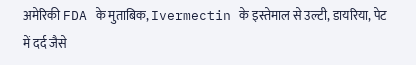अमेरिकी FDA के मुताबिक, Ivermectin के इस्तेमाल से उल्टी, डायरिया, पेट में दर्द जैसे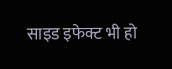साइड इफेक्ट भी हो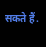सकते हैं.